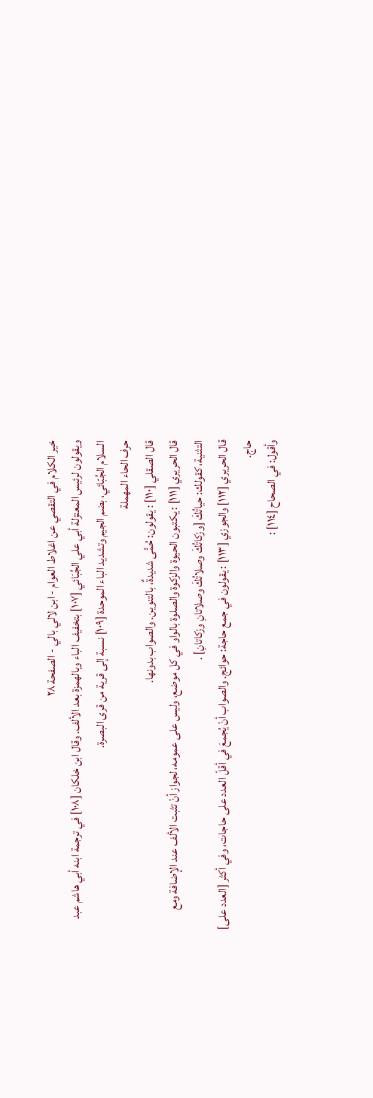خير الكلام في التقصي عن اغلاط العوام - ابن لالي بالي - الصفحة ٢٨
ويقولون لرئيس المعتزلة أبي علي الجُبَائي [١٠٧] بتخفيف الباء وبالهمزة بعد الألف. وقال ابن خلكان [١٠٨] في ترجمة ابنه أبي هاشم عبد السلام الجُبّائي، بضم الجيم وتشديد الباء الموحدة [١٠٩] نسبة إلى قرية من قرى البصرة.
حرف الحاء المهملة
قال الصقلي [١١٠] : يقولون: حُمًّى شديدةٌ، بالتنوين. والصواب بدونها.
قال الحريري [١١١] : يكتبون الحيوة والزكوة والصلوة بالواو في كل موضع، وليس على عمومه، لجواز أنْ تثبت الألف عند الإضافة ومع التثنية، كقولك: حياتُكَ [وزكاتُكَ وصلاتُكَ وصلاتانِ وزكاتانِ] .
قال الحريري [١١٢] والجوزي [١١٣] : يقولون في جمع حاجة: حوائج. والصواب أنْ يُجمعَ في أقلّ العدد على حاجات، وفي أكثر [العدد على] حاج.
وأقول: في الصحاح [١١٤] :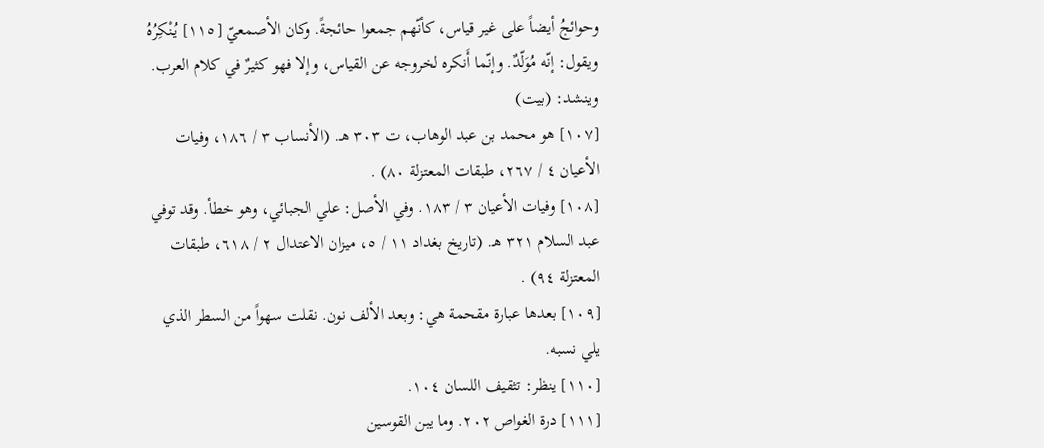وحوائجُ أيضاً على غير قياس، كأنّهم جمعوا حائجةً. وكان الأصمعيّ [١١٥] يُنْكِرُهُ ويقول: إنّه مُوَلّدٌ. وإنّما أَنكره لخروجه عن القياس، وإلا فهو كثيرٌ في كلام العرب. وينشد: (بيت)
[١٠٧] هو محمد بن عبد الوهاب، ت ٣٠٣ هـ. (الأنساب ٣ / ١٨٦، وفيات الأعيان ٤ / ٢٦٧، طبقات المعتزلة ٨٠) .
[١٠٨] وفيات الأعيان ٣ / ١٨٣. وفي الأصل: علي الجبائي، وهو خطأ. وقد توفي عبد السلام ٣٢١ هـ. (تاريخ بغداد ١١ / ٥، ميزان الاعتدال ٢ / ٦١٨، طبقات المعتزلة ٩٤) .
[١٠٩] بعدها عبارة مقحمة هي: وبعد الألف نون. نقلت سهواً من السطر الذي يلي نسبه.
[١١٠] ينظر: تثقيف اللسان ١٠٤.
[١١١] درة الغواص ٢٠٢. وما يبن القوسين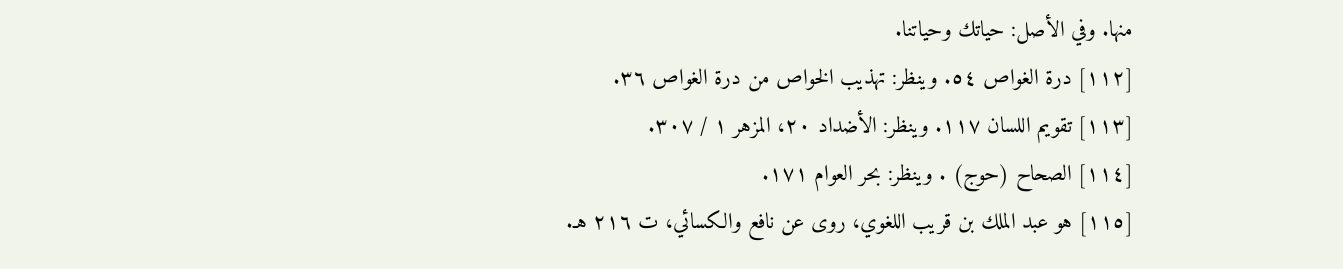منها. وفي الأصل: حياتك وحياتنا.
[١١٢] درة الغواص ٥٤. وينظر: تهذيب الخواص من درة الغواص ٣٦.
[١١٣] تقويم اللسان ١١٧. وينظر: الأضداد ٢٠، المزهر ١ / ٣٠٧.
[١١٤] الصحاح (حوج) . وينظر: بحر العوام ١٧١.
[١١٥] هو عبد الملك بن قريب اللغوي، روى عن نافع والكسائي، ت ٢١٦ هـ.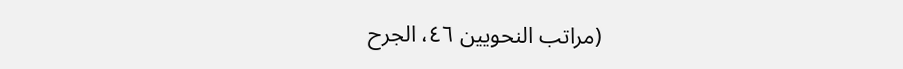(مراتب النحويين ٤٦، الجرح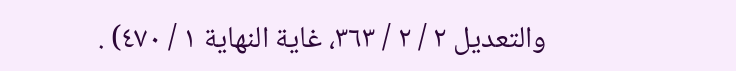والتعديل ٢ / ٢ / ٣٦٣، غاية النهاية ١ / ٤٧٠) .